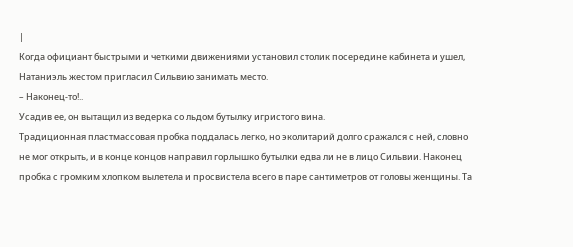|
Когда официант быстрыми и четкими движениями установил столик посередине кабинета и ушел, Натаниэль жестом пригласил Сильвию занимать место.
– Наконец-то!..
Усадив ее, он вытащил из ведерка со льдом бутылку игристого вина.
Традиционная пластмассовая пробка поддалась легко, но эколитарий долго сражался с ней, словно не мог открыть, и в конце концов направил горлышко бутылки едва ли не в лицо Сильвии. Наконец пробка с громким хлопком вылетела и просвистела всего в паре сантиметров от головы женщины. Та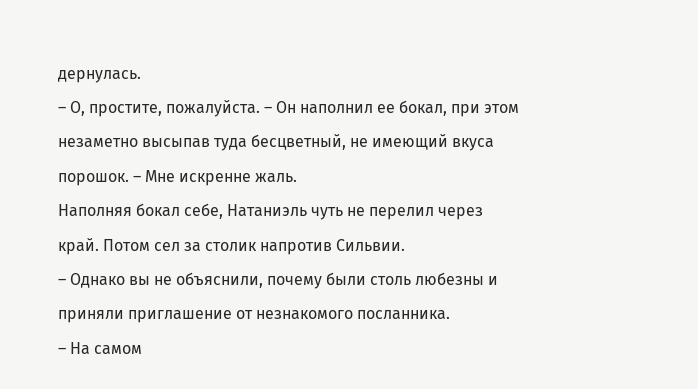дернулась.
– О, простите, пожалуйста. – Он наполнил ее бокал, при этом незаметно высыпав туда бесцветный, не имеющий вкуса порошок. – Мне искренне жаль.
Наполняя бокал себе, Натаниэль чуть не перелил через край. Потом сел за столик напротив Сильвии.
– Однако вы не объяснили, почему были столь любезны и приняли приглашение от незнакомого посланника.
– На самом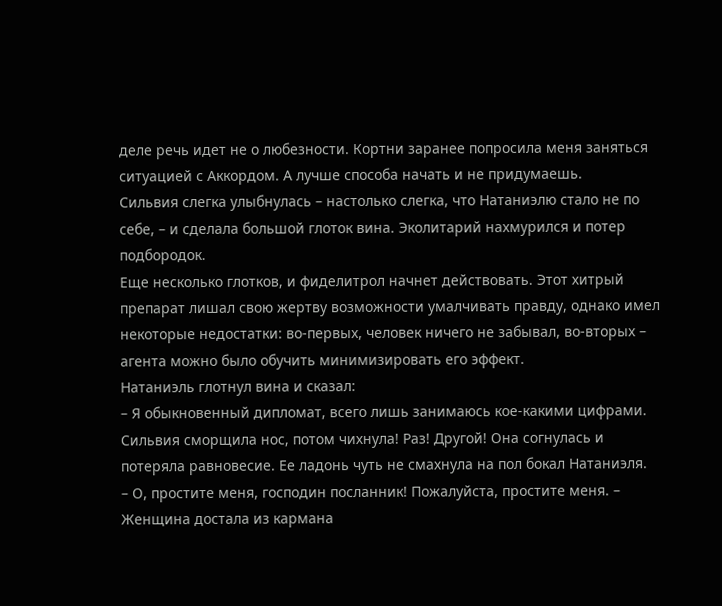деле речь идет не о любезности. Кортни заранее попросила меня заняться ситуацией с Аккордом. А лучше способа начать и не придумаешь.
Сильвия слегка улыбнулась – настолько слегка, что Натаниэлю стало не по себе, – и сделала большой глоток вина. Эколитарий нахмурился и потер подбородок.
Еще несколько глотков, и фиделитрол начнет действовать. Этот хитрый препарат лишал свою жертву возможности умалчивать правду, однако имел некоторые недостатки: во-первых, человек ничего не забывал, во-вторых – агента можно было обучить минимизировать его эффект.
Натаниэль глотнул вина и сказал:
– Я обыкновенный дипломат, всего лишь занимаюсь кое-какими цифрами.
Сильвия сморщила нос, потом чихнула! Раз! Другой! Она согнулась и потеряла равновесие. Ее ладонь чуть не смахнула на пол бокал Натаниэля.
– О, простите меня, господин посланник! Пожалуйста, простите меня. – Женщина достала из кармана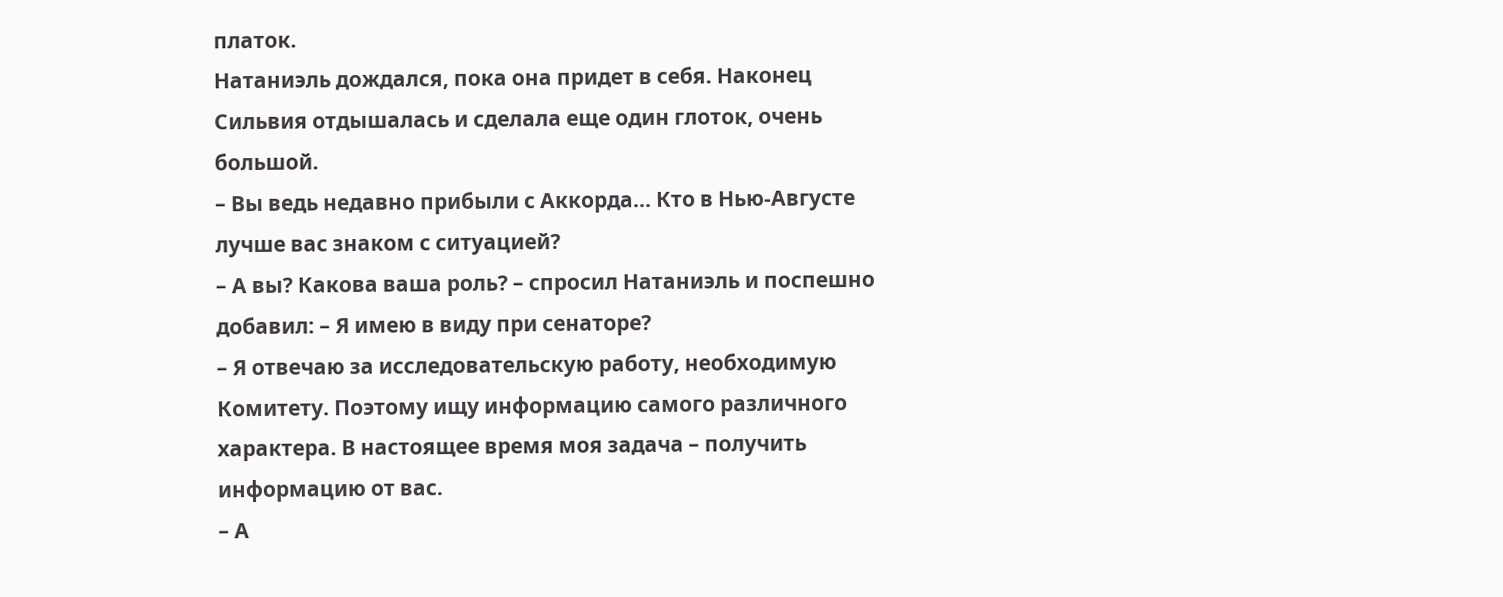платок.
Натаниэль дождался, пока она придет в себя. Наконец Сильвия отдышалась и сделала еще один глоток, очень большой.
– Вы ведь недавно прибыли с Аккорда... Кто в Нью-Августе лучше вас знаком с ситуацией?
– А вы? Какова ваша роль? – спросил Натаниэль и поспешно добавил: – Я имею в виду при сенаторе?
– Я отвечаю за исследовательскую работу, необходимую Комитету. Поэтому ищу информацию самого различного характера. В настоящее время моя задача – получить информацию от вас.
– А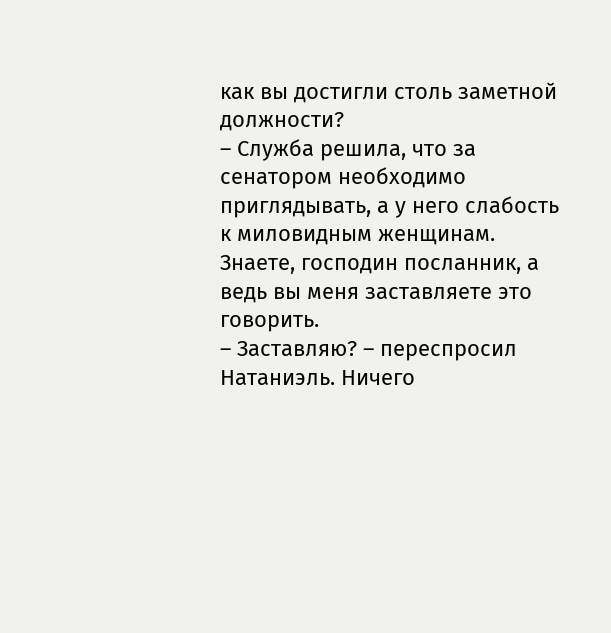как вы достигли столь заметной должности?
– Служба решила, что за сенатором необходимо приглядывать, а у него слабость к миловидным женщинам. Знаете, господин посланник, а ведь вы меня заставляете это говорить.
– Заставляю? – переспросил Натаниэль. Ничего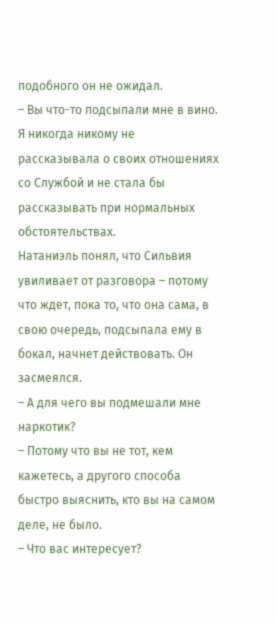подобного он не ожидал.
– Вы что-то подсыпали мне в вино. Я никогда никому не рассказывала о своих отношениях со Службой и не стала бы рассказывать при нормальных обстоятельствах.
Натаниэль понял, что Сильвия увиливает от разговора – потому что ждет, пока то, что она сама, в свою очередь, подсыпала ему в бокал, начнет действовать. Он засмеялся.
– А для чего вы подмешали мне наркотик?
– Потому что вы не тот, кем кажетесь, а другого способа быстро выяснить, кто вы на самом деле, не было.
– Что вас интересует?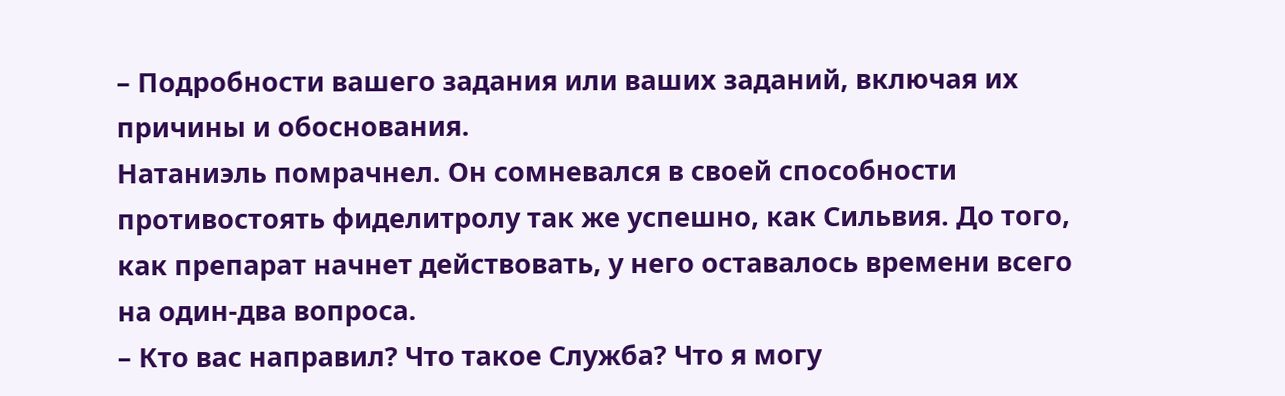– Подробности вашего задания или ваших заданий, включая их причины и обоснования.
Натаниэль помрачнел. Он сомневался в своей способности противостоять фиделитролу так же успешно, как Сильвия. До того, как препарат начнет действовать, у него оставалось времени всего на один-два вопроса.
– Кто вас направил? Что такое Служба? Что я могу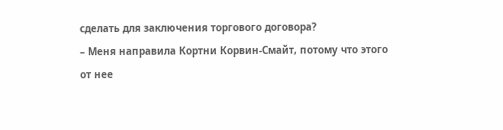сделать для заключения торгового договора?
– Меня направила Кортни Корвин-Смайт, потому что этого от нее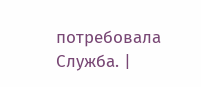потребовала Служба. |